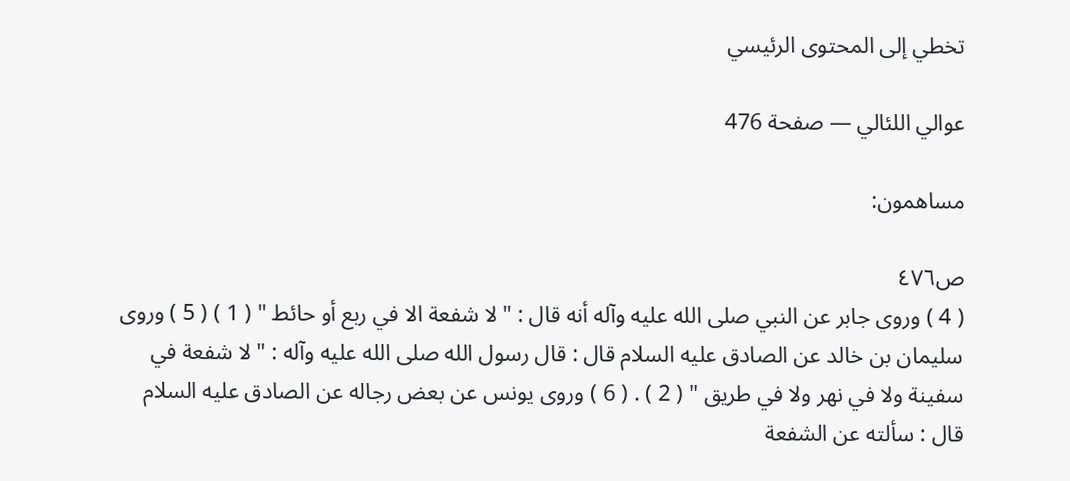تخطي إلى المحتوى الرئيسي

عوالي اللئالي — صفحة 476

مساهمون:

ص٤٧٦
( 4 ) وروى جابر عن النبي صلى الله عليه وآله أنه قال : " لا شفعة الا في ربع أو حائط " ( 1 ) ( 5 ) وروى سليمان بن خالد عن الصادق عليه السلام قال : قال رسول الله صلى الله عليه وآله : " لا شفعة في سفينة ولا في نهر ولا في طريق " ( 2 ) . ( 6 ) وروى يونس عن بعض رجاله عن الصادق عليه السلام قال : سألته عن الشفعة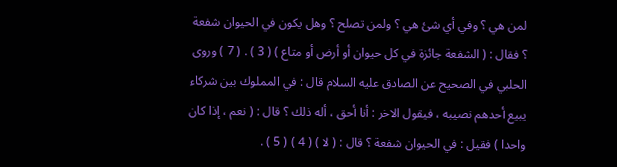لمن هي ؟ وفي أي شئ هي ؟ ولمن تصلح ؟ وهل يكون في الحيوان شفعة ؟ فقال : ( الشفعة جائزة في كل حيوان أو أرض أو متاع ) ( 3 ) . ( 7 ) وروى الحلبي في الصحيح عن الصادق عليه السلام قال : في المملوك بين شركاء يبيع أحدهم نصيبه ، فيقول الاخر : أنا أحق ، أله ذلك ؟ قال : ( نعم ، إذا كان واحدا ) فقيل : في الحيوان شفعة ؟ قال : ( لا ) ( 4 ) ( 5 ) .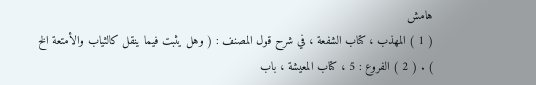هامش
( 1 ) المهذب ، كتاب الشفعة ، في شرح قول المصنف : ( وهل يثبت فيما ينقل كالثياب والأمتعة الخ ) . ( 2 ) الفروع : 5 ، كتاب المعيشة ، باب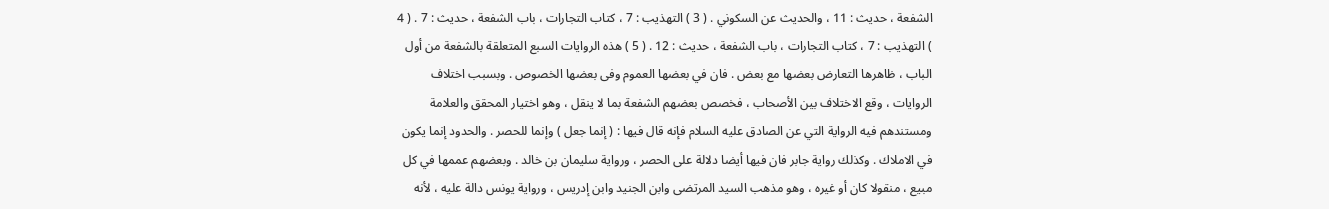الشفعة ، حديث : 11 ، والحديث عن السكوني . ( 3 ) التهذيب : 7 ، كتاب التجارات ، باب الشفعة ، حديث : 7 . ( 4 ) التهذيب : 7 ، كتاب التجارات ، باب الشفعة ، حديث : 12 . ( 5 ) هذه الروايات السبع المتعلقة بالشفعة من أول الباب ، ظاهرها التعارض بعضها مع بعض . فان في بعضها العموم وفى بعضها الخصوص . وبسبب اختلاف الروايات ، وقع الاختلاف بين الأصحاب ، فخصص بعضهم الشفعة بما لا ينقل ، وهو اختيار المحقق والعلامة ومستندهم فيه الرواية التي عن الصادق عليه السلام فإنه قال فيها : ( إنما جعل ) وإنما للحصر . والحدود إنما يكون في الاملاك . وكذلك رواية جابر فان فيها أيضا دلالة على الحصر ، ورواية سليمان بن خالد . وبعضهم عممها في كل مبيع ، منقولا كان أو غيره ، وهو مذهب السيد المرتضى وابن الجنيد وابن إدريس ، ورواية يونس دالة عليه ، لأنه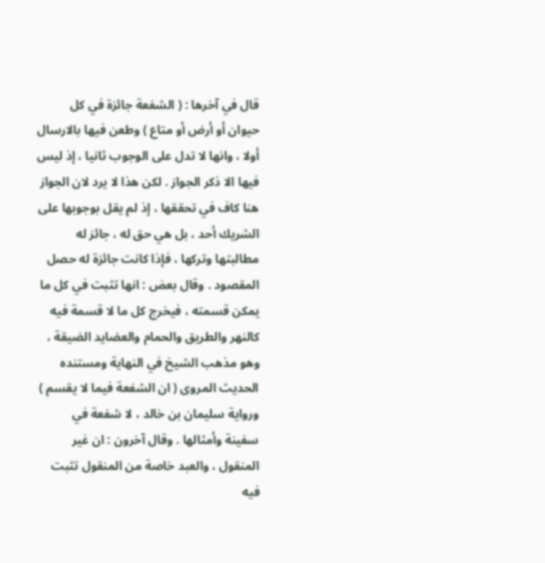قال في آخرها : ( الشفعة جائزة في كل حيوان أو أرض أو متاع ) وطعن فيها بالارسال أولا ، وانها لا تدل على الوجوب ثانيا ، إذ ليس فيها الا ذكر الجواز . لكن هذا لا يرد لان الجواز هنا كاف في تحققها ، إذ لم يقل بوجوبها على الشريك أحد ، بل هي حق له ، جائز له مطالبتها وتركها ، فإذا كانت جائزة له حصل المقصود . وقال بعض : انها تثبت في كل ما يمكن قسمته ، فيخرج كل ما لا قسمة فيه كالنهر والطريق والحمام والعضايد الضيقة ، وهو مذهب الشيخ في النهاية ومستنده الحديث المروى ( ان الشفعة فيما لا يقسم ) ورواية سليمان بن خالد ، لا شفعة في سفينة وأمثالها . وقال آخرون : ان غير المنقول ، والعبد خاصة من المنقول تثبت فيه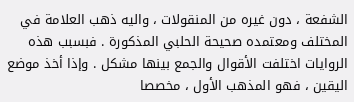الشفعة ، دون غيره من المنقولات ، واليه ذهب العلامة في المختلف ومعتمده صحيحة الحلبي المذكورة . فبسبب هذه الروايات اختلفت الأقوال والجمع بينها مشكل . وإذا أخذ موضع اليقين ، فهو المذهب الأول ، مخصصا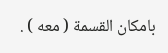بامكان القسمة ( معه ) .